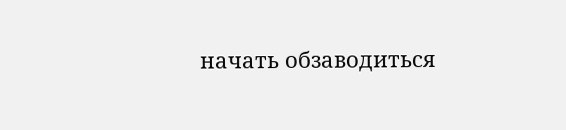начать обзаводиться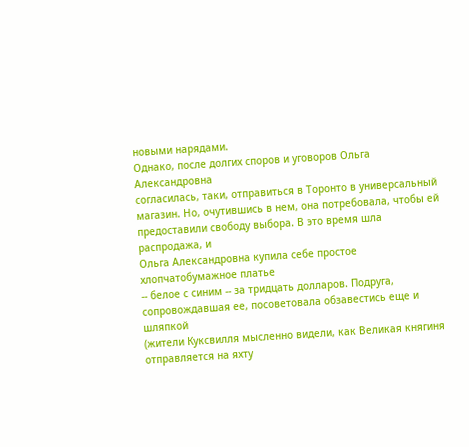новыми нарядами.
Однако, после долгих споров и уговоров Ольга Александровна
согласилась, таки, отправиться в Торонто в универсальный
магазин. Но, очутившись в нем, она потребовала, чтобы ей
предоставили свободу выбора. В это время шла распродажа, и
Ольга Александровна купила себе простое хлопчатобумажное платье
-- белое с синим -- за тридцать долларов. Подруга,
сопровождавшая ее, посоветовала обзавестись еще и шляпкой
(жители Куксвилля мысленно видели, как Великая княгиня
отправляется на яхту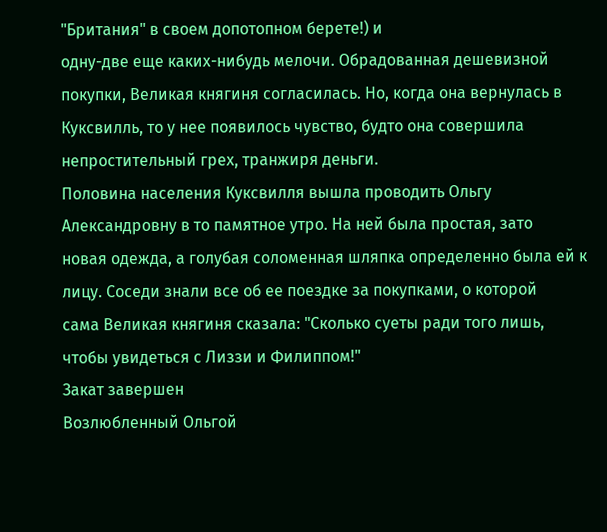"Британия" в своем допотопном берете!) и
одну-две еще каких-нибудь мелочи. Обрадованная дешевизной
покупки, Великая княгиня согласилась. Но, когда она вернулась в
Куксвилль, то у нее появилось чувство, будто она совершила
непростительный грех, транжиря деньги.
Половина населения Куксвилля вышла проводить Ольгу
Александровну в то памятное утро. На ней была простая, зато
новая одежда, а голубая соломенная шляпка определенно была ей к
лицу. Соседи знали все об ее поездке за покупками, о которой
сама Великая княгиня сказала: "Сколько суеты ради того лишь,
чтобы увидеться с Лиззи и Филиппом!"
Закат завершен
Возлюбленный Ольгой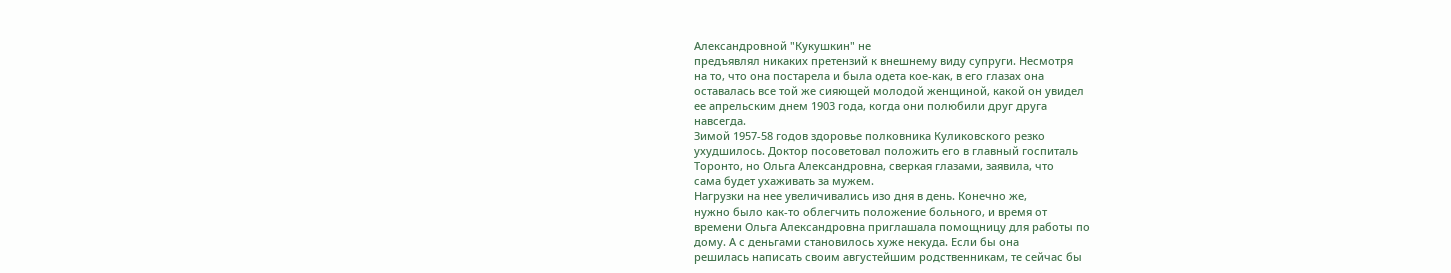Александровной "Кукушкин" не
предъявлял никаких претензий к внешнему виду супруги. Несмотря
на то, что она постарела и была одета кое-как, в его глазах она
оставалась все той же сияющей молодой женщиной, какой он увидел
ее апрельским днем 1903 года, когда они полюбили друг друга
навсегда.
Зимой 1957-58 годов здоровье полковника Куликовского резко
ухудшилось. Доктор посоветовал положить его в главный госпиталь
Торонто, но Ольга Александровна, сверкая глазами, заявила, что
сама будет ухаживать за мужем.
Нагрузки на нее увеличивались изо дня в день. Конечно же,
нужно было как-то облегчить положение больного, и время от
времени Ольга Александровна приглашала помощницу для работы по
дому. А с деньгами становилось хуже некуда. Если бы она
решилась написать своим августейшим родственникам, те сейчас бы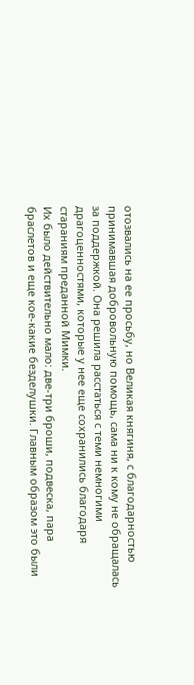отозвались на ее просьбу, но Великая княгиня, с благодарностью
принимавшая добровольную помощь, сама ни к кому не обращалась
за поддержкой. Она решила расстаться с теми немногими
драгоценностями, которые у нее еще сохранились благодаря
стараниям преданной Мимки.
Их было действительно мало: две-три броши, подвеска, пара
браслетов и еще кое-какие безделушки. Главным образом это были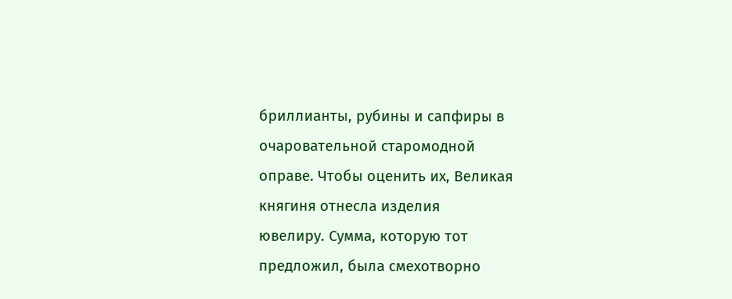бриллианты, рубины и сапфиры в очаровательной старомодной
оправе. Чтобы оценить их, Великая княгиня отнесла изделия
ювелиру. Сумма, которую тот предложил, была смехотворно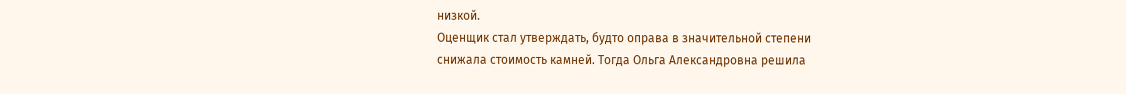низкой.
Оценщик стал утверждать, будто оправа в значительной степени
снижала стоимость камней. Тогда Ольга Александровна решила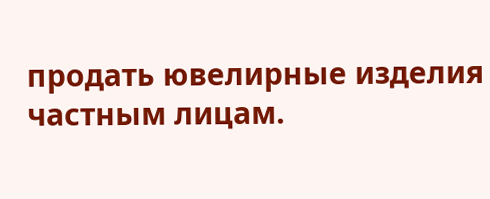продать ювелирные изделия частным лицам.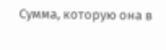Сумма, которую она в